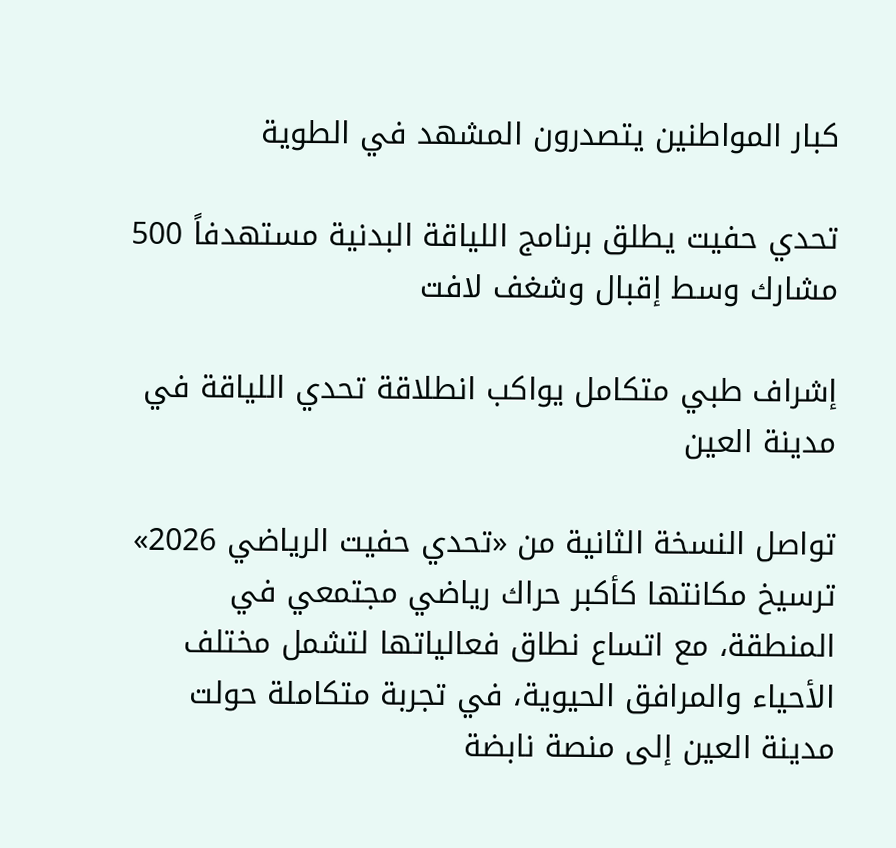كبار المواطنين يتصدرون المشهد في الطوية

تحدي حفيت يطلق برنامج اللياقة البدنية مستهدفاً 500 مشارك وسط إقبال وشغف لافت

إشراف طبي متكامل يواكب انطلاقة تحدي اللياقة في مدينة العين

تواصل النسخة الثانية من «تحدي حفيت الرياضي 2026» ترسيخ مكانتها كأكبر حراك رياضي مجتمعي في المنطقة، مع اتساع نطاق فعالياتها لتشمل مختلف الأحياء والمرافق الحيوية، في تجربة متكاملة حولت مدينة العين إلى منصة نابضة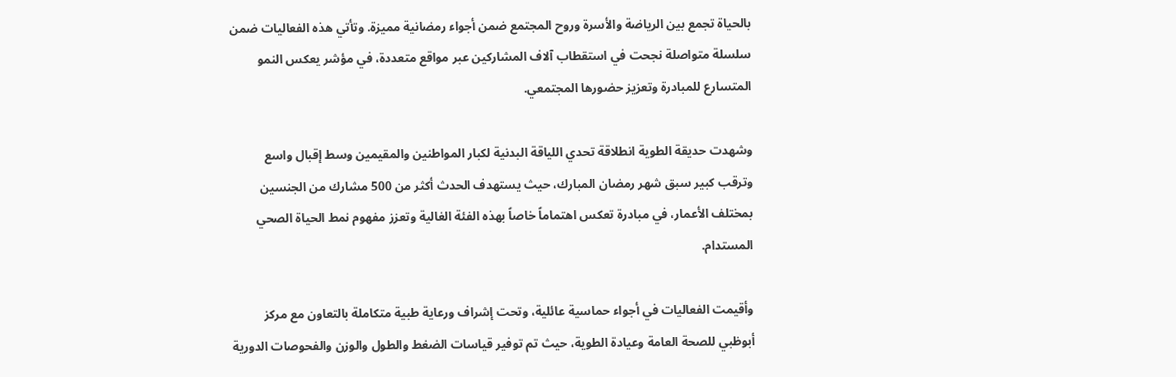بالحياة تجمع بين الرياضة والأسرة وروح المجتمع ضمن أجواء رمضانية مميزة. وتأتي هذه الفعاليات ضمن سلسلة متواصلة نجحت في استقطاب آلاف المشاركين عبر مواقع متعددة، في مؤشر يعكس النمو المتسارع للمبادرة وتعزيز حضورها المجتمعي.

وشهدت حديقة الطوية انطلاقة تحدي اللياقة البدنية لكبار المواطنين والمقيمين وسط إقبال واسع وترقب كبير سبق شهر رمضان المبارك، حيث يستهدف الحدث أكثر من 500 مشارك من الجنسين بمختلف الأعمار، في مبادرة تعكس اهتماماً خاصاً بهذه الفئة الغالية وتعزز مفهوم نمط الحياة الصحي المستدام.

وأقيمت الفعاليات في أجواء حماسية عائلية، وتحت إشراف ورعاية طبية متكاملة بالتعاون مع مركز أبوظبي للصحة العامة وعيادة الطوية، حيث تم توفير قياسات الضغط والطول والوزن والفحوصات الدورية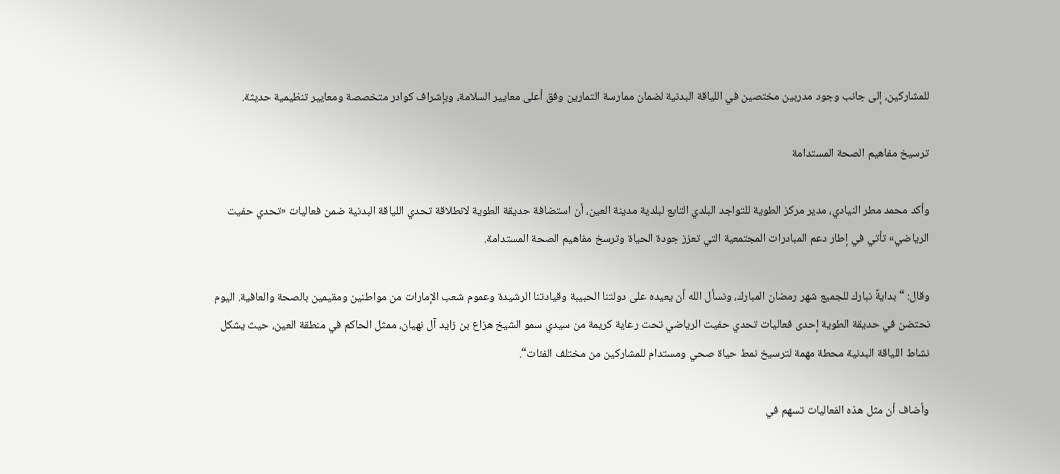للمشاركين، إلى جانب وجود مدربين مختصين في اللياقة البدنية لضمان ممارسة التمارين وفق أعلى معايير السلامة، وبإشراف كوادر متخصصة ومعايير تنظيمية حديثة.

ترسيخ مفاهيم الصحة المستدامة

وأكد محمد مطر النيادي، مدير مركز الطوية للتواجد البلدي التابع لبلدية مدينة العين، أن استضافة حديقة الطوية لانطلاقة تحدي اللياقة البدنية ضمن فعاليات «تحدي حفيت الرياضي» تأتي في إطار دعم المبادرات المجتمعية التي تعزز جودة الحياة وترسخ مفاهيم الصحة المستدامة.

وقال: “بدايةً نبارك للجميع شهر رمضان المبارك، ونسأل الله أن يعيده على دولتنا الحبيبة وقيادتنا الرشيدة وعموم شعب الإمارات من مواطنين ومقيمين بالصحة والعافية. اليوم نحتضن في حديقة الطوية إحدى فعاليات تحدي حفيت الرياضي تحت رعاية كريمة من سيدي سمو الشيخ هزاع بن زايد آل نهيان، ممثل الحاكم في منطقة العين، حيث يشكل نشاط اللياقة البدنية محطة مهمة لترسيخ نمط حياة صحي ومستدام للمشاركين من مختلف الفئات“.

وأضاف أن مثل هذه الفعاليات تسهم في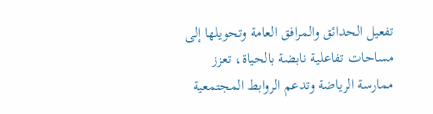تفعيل الحدائق والمرافق العامة وتحويلها إلى مساحات تفاعلية نابضة بالحياة، تعزز ممارسة الرياضة وتدعم الروابط المجتمعية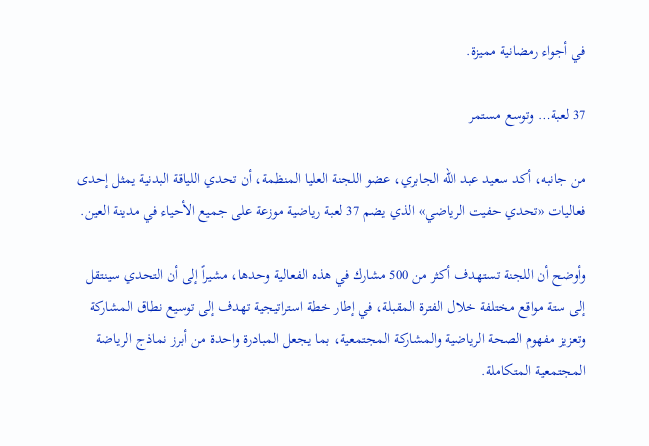في أجواء رمضانية مميزة.

37 لعبة… وتوسع مستمر

من جانبه، أكد سعيد عبد الله الجابري، عضو اللجنة العليا المنظمة، أن تحدي اللياقة البدنية يمثل إحدى فعاليات «تحدي حفيت الرياضي» الذي يضم 37 لعبة رياضية موزعة على جميع الأحياء في مدينة العين.

وأوضح أن اللجنة تستهدف أكثر من 500 مشارك في هذه الفعالية وحدها، مشيراً إلى أن التحدي سينتقل إلى ستة مواقع مختلفة خلال الفترة المقبلة، في إطار خطة استراتيجية تهدف إلى توسيع نطاق المشاركة وتعزيز مفهوم الصحة الرياضية والمشاركة المجتمعية، بما يجعل المبادرة واحدة من أبرز نماذج الرياضة المجتمعية المتكاملة.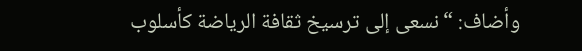وأضاف: “نسعى إلى ترسيخ ثقافة الرياضة كأسلوب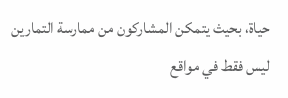حياة، بحيث يتمكن المشاركون من ممارسة التمارين ليس فقط في مواقع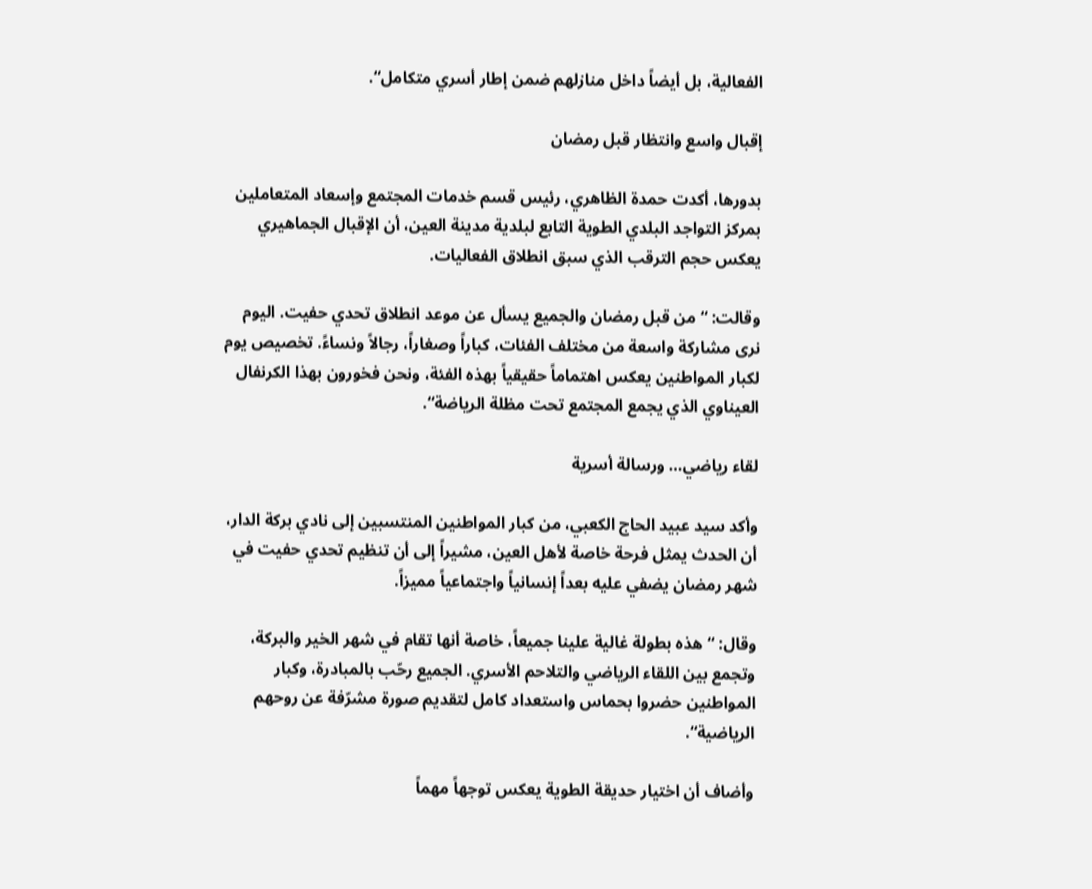الفعالية، بل أيضاً داخل منازلهم ضمن إطار أسري متكامل“.

إقبال واسع وانتظار قبل رمضان

بدورها، أكدت حمدة الظاهري، رئيس قسم خدمات المجتمع وإسعاد المتعاملين بمركز التواجد البلدي الطوية التابع لبلدية مدينة العين، أن الإقبال الجماهيري يعكس حجم الترقب الذي سبق انطلاق الفعاليات.

وقالت: “من قبل رمضان والجميع يسأل عن موعد انطلاق تحدي حفيت. اليوم نرى مشاركة واسعة من مختلف الفئات، كباراً وصغاراً، رجالاً ونساءً. تخصيص يوم لكبار المواطنين يعكس اهتماماً حقيقياً بهذه الفئة، ونحن فخورون بهذا الكرنفال العيناوي الذي يجمع المجتمع تحت مظلة الرياضة“.

لقاء رياضي… ورسالة أسرية

وأكد سيد عبيد الحاج الكعبي، من كبار المواطنين المنتسبين إلى نادي بركة الدار، أن الحدث يمثل فرحة خاصة لأهل العين، مشيراً إلى أن تنظيم تحدي حفيت في شهر رمضان يضفي عليه بعداً إنسانياً واجتماعياً مميزاً.

وقال: “هذه بطولة غالية علينا جميعاً، خاصة أنها تقام في شهر الخير والبركة، وتجمع بين اللقاء الرياضي والتلاحم الأسري. الجميع رحّب بالمبادرة، وكبار المواطنين حضروا بحماس واستعداد كامل لتقديم صورة مشرّفة عن روحهم الرياضية“.

وأضاف أن اختيار حديقة الطوية يعكس توجهاً مهماً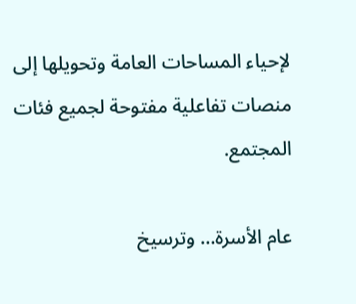لإحياء المساحات العامة وتحويلها إلى منصات تفاعلية مفتوحة لجميع فئات المجتمع.

عام الأسرة… وترسيخ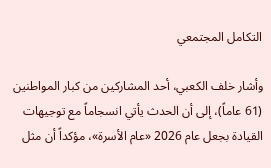التكامل المجتمعي

وأشار خلف الكعبي، أحد المشاركين من كبار المواطنين (61 عاماً)، إلى أن الحدث يأتي انسجاماً مع توجيهات القيادة بجعل عام 2026 «عام الأسرة»، مؤكداً أن مثل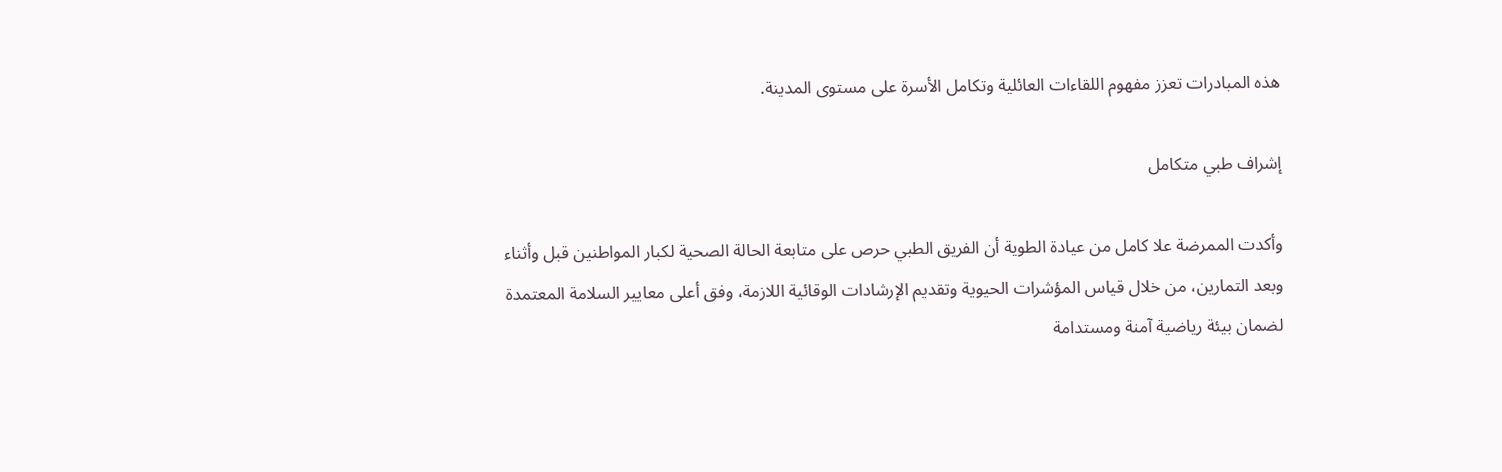هذه المبادرات تعزز مفهوم اللقاءات العائلية وتكامل الأسرة على مستوى المدينة.

إشراف طبي متكامل

وأكدت الممرضة علا كامل من عيادة الطوية أن الفريق الطبي حرص على متابعة الحالة الصحية لكبار المواطنين قبل وأثناء وبعد التمارين، من خلال قياس المؤشرات الحيوية وتقديم الإرشادات الوقائية اللازمة، وفق أعلى معايير السلامة المعتمدة لضمان بيئة رياضية آمنة ومستدامة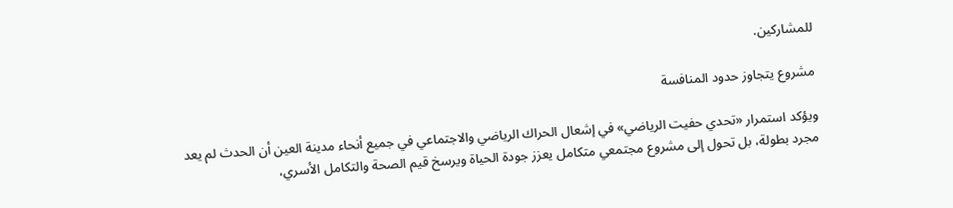للمشاركين.

مشروع يتجاوز حدود المنافسة

ويؤكد استمرار «تحدي حفيت الرياضي» في إشعال الحراك الرياضي والاجتماعي في جميع أنحاء مدينة العين أن الحدث لم يعد مجرد بطولة، بل تحول إلى مشروع مجتمعي متكامل يعزز جودة الحياة ويرسخ قيم الصحة والتكامل الأسري،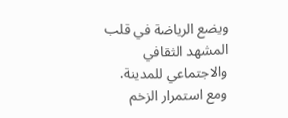ويضع الرياضة في قلب المشهد الثقافي والاجتماعي للمدينة. ومع استمرار الزخم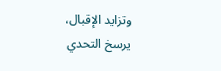وتزايد الإقبال، يرسخ التحدي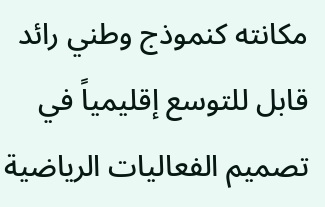مكانته كنموذج وطني رائد قابل للتوسع إقليمياً في تصميم الفعاليات الرياضية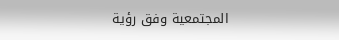المجتمعية وفق رؤية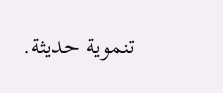تنموية حديثة.